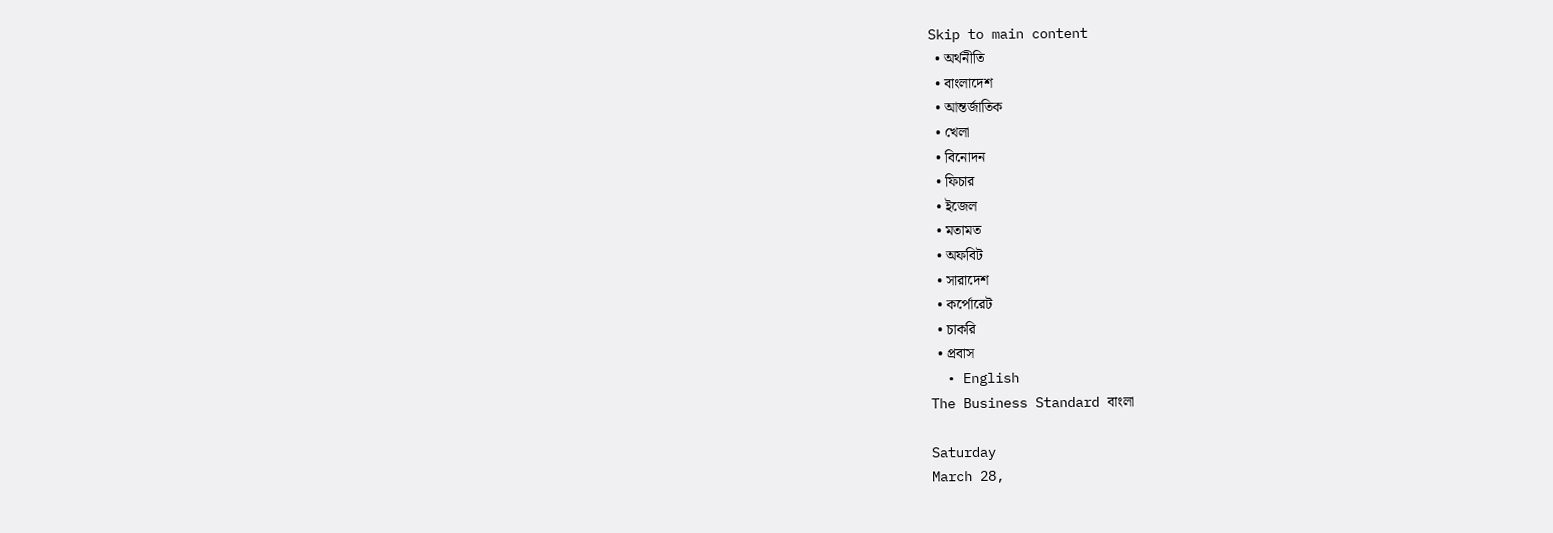Skip to main content
  • অর্থনীতি
  • বাংলাদেশ
  • আন্তর্জাতিক
  • খেলা
  • বিনোদন
  • ফিচার
  • ইজেল
  • মতামত
  • অফবিট
  • সারাদেশ
  • কর্পোরেট
  • চাকরি
  • প্রবাস
  • English
The Business Standard বাংলা

Saturday
March 28,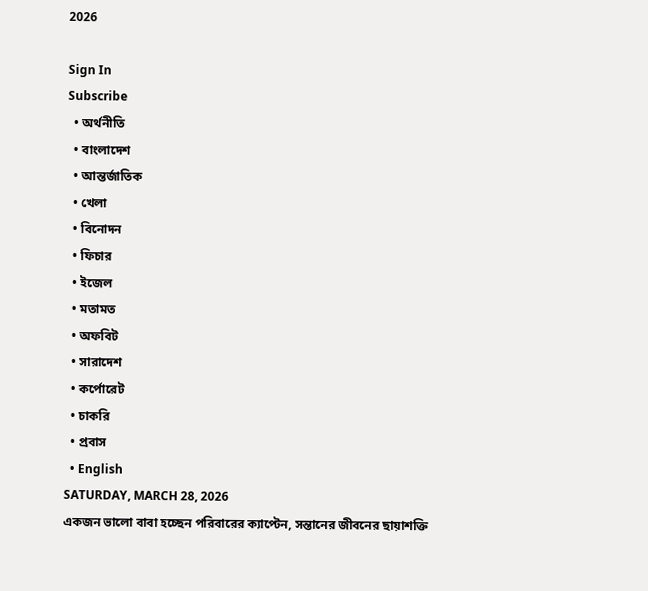2026

Sign In
Subscribe
  • অর্থনীতি
  • বাংলাদেশ
  • আন্তর্জাতিক
  • খেলা
  • বিনোদন
  • ফিচার
  • ইজেল
  • মতামত
  • অফবিট
  • সারাদেশ
  • কর্পোরেট
  • চাকরি
  • প্রবাস
  • English
SATURDAY, MARCH 28, 2026
একজন ভালো বাবা হচ্ছেন পরিবারের ক্যাপ্টেন, সন্তানের জীবনের ছায়াশক্তি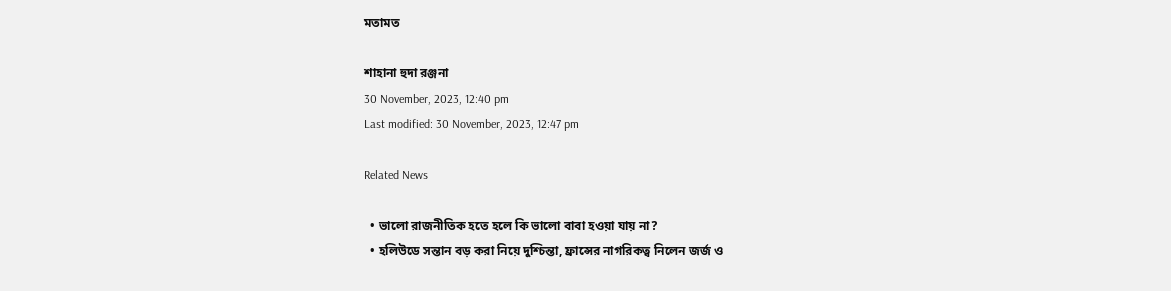মতামত

শাহানা হুদা রঞ্জনা
30 November, 2023, 12:40 pm
Last modified: 30 November, 2023, 12:47 pm

Related News

  • ভালো রাজনীতিক হতে হলে কি ভালো বাবা হওয়া যায় না?
  • হলিউডে সন্তান বড় করা নিয়ে দুশ্চিন্তা, ফ্রান্সের নাগরিকত্ব নিলেন জর্জ ও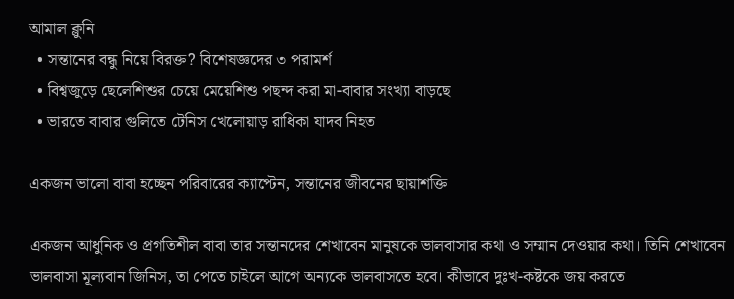আমাল ক্লুনি
  • সন্তানের বন্ধু নিয়ে বিরক্ত? বিশেষজ্ঞদের ৩ পরামর্শ
  • বিশ্বজুড়ে ছেলেশিশুর চেয়ে মেয়েশিশু পছন্দ করা মা-বাবার সংখ্যা বাড়ছে
  • ভারতে বাবার গুলিতে টেনিস খেলোয়াড় রাধিকা যাদব নিহত

একজন ভালো বাবা হচ্ছেন পরিবারের ক্যাপ্টেন, সন্তানের জীবনের ছায়াশক্তি

একজন আধুনিক ও প্রগতিশীল বাবা তার সন্তানদের শেখাবেন মানুষকে ভালবাসার কথা ও সম্মান দেওয়ার কথা। তিনি শেখাবেন ভালবাসা মূল্যবান জিনিস, তা পেতে চাইলে আগে অন্যকে ভালবাসতে হবে। কীভাবে দুঃখ-কষ্টকে জয় করতে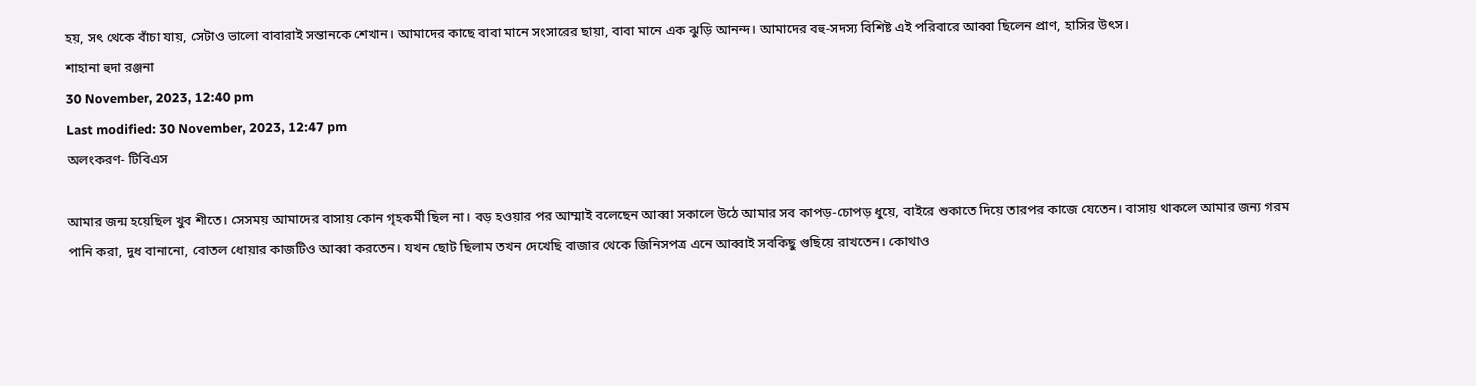হয়, সৎ থেকে বাঁচা যায়, সেটাও ভালো বাবারাই সন্তানকে শেখান। আমাদের কাছে বাবা মানে সংসারের ছায়া, বাবা মানে এক ঝুড়ি আনন্দ। আমাদের বহু-সদস্য বিশিষ্ট এই পরিবারে আব্বা ছিলেন প্রাণ, হাসির উৎস।
শাহানা হুদা রঞ্জনা
30 November, 2023, 12:40 pm
Last modified: 30 November, 2023, 12:47 pm
অলংকরণ- টিবিএস

আমার জন্ম হয়েছিল খুব শীতে। সেসময় আমাদের বাসায় কোন গৃহকর্মী ছিল না। বড় হওয়ার পর আম্মাই বলেছেন আব্বা সকালে উঠে আমার সব কাপড়-চোপড় ধুয়ে, বাইরে শুকাতে দিয়ে তারপর কাজে যেতেন। বাসায় থাকলে আমার জন্য গরম পানি করা, দুধ বানানো, বোতল ধোয়ার কাজটিও আব্বা করতেন। যখন ছোট ছিলাম তখন দেখেছি বাজার থেকে জিনিসপত্র এনে আব্বাই সবকিছু গুছিয়ে রাখতেন। কোথাও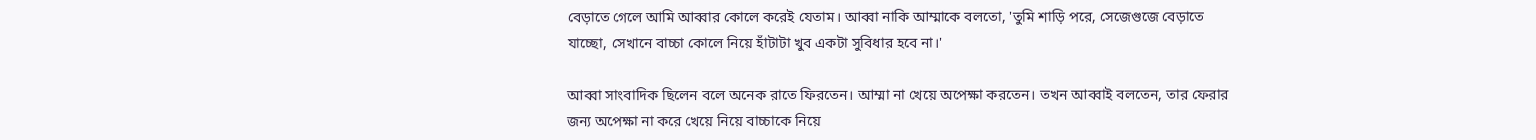বেড়াতে গেলে আমি আব্বার কোলে করেই যেতাম। আব্বা নাকি আম্মাকে বলতো, 'তুমি শাড়ি পরে, সেজেগুজে বেড়াতে যাচ্ছো, সেখানে বাচ্চা কোলে নিয়ে হাঁটাটা খুব একটা সুবিধার হবে না।'

আব্বা সাংবাদিক ছিলেন বলে অনেক রাতে ফিরতেন। আম্মা না খেয়ে অপেক্ষা করতেন। তখন আব্বাই বলতেন, তার ফেরার জন্য অপেক্ষা না করে খেয়ে নিয়ে বাচ্চাকে নিয়ে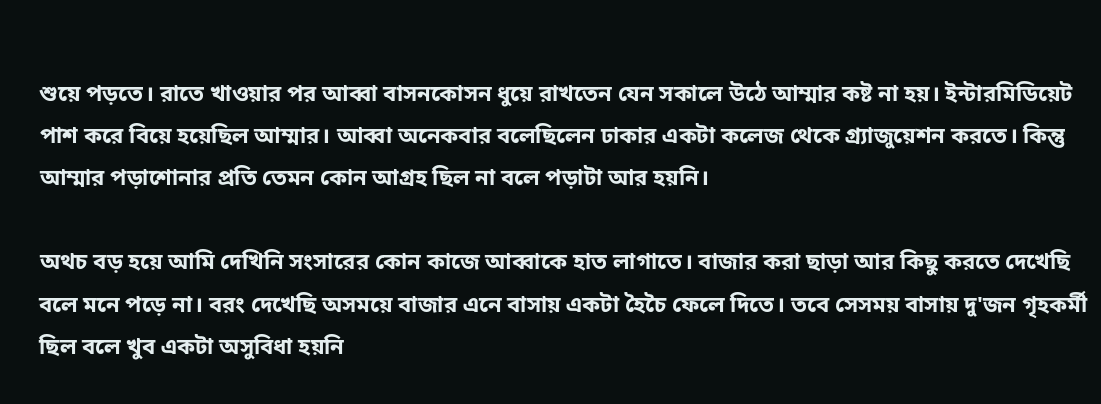শুয়ে পড়তে। রাতে খাওয়ার পর আব্বা বাসনকোসন ধুয়ে রাখতেন যেন সকালে উঠে আম্মার কষ্ট না হয়। ইন্টারমিডিয়েট পাশ করে বিয়ে হয়েছিল আম্মার। আব্বা অনেকবার বলেছিলেন ঢাকার একটা কলেজ থেকে গ্র্যাজুয়েশন করতে। কিন্তু আম্মার পড়াশোনার প্রতি তেমন কোন আগ্রহ ছিল না বলে পড়াটা আর হয়নি।

অথচ বড় হয়ে আমি দেখিনি সংসারের কোন কাজে আব্বাকে হাত লাগাতে। বাজার করা ছাড়া আর কিছু করতে দেখেছি বলে মনে পড়ে না। বরং দেখেছি অসময়ে বাজার এনে বাসায় একটা হৈচৈ ফেলে দিতে। তবে সেসময় বাসায় দু'জন গৃহকর্মী ছিল বলে খুব একটা অসুবিধা হয়নি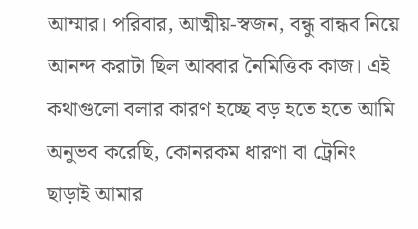আম্মার। পরিবার, আত্মীয়-স্বজন, বন্ধু বান্ধব নিয়ে আনন্দ করাটা ছিল আব্বার নৈমিত্তিক কাজ। এই কথাগুলো বলার কারণ হচ্ছে বড় হতে হতে আমি অনুভব করেছি, কোনরকম ধারণা বা ট্রেনিং ছাড়াই আমার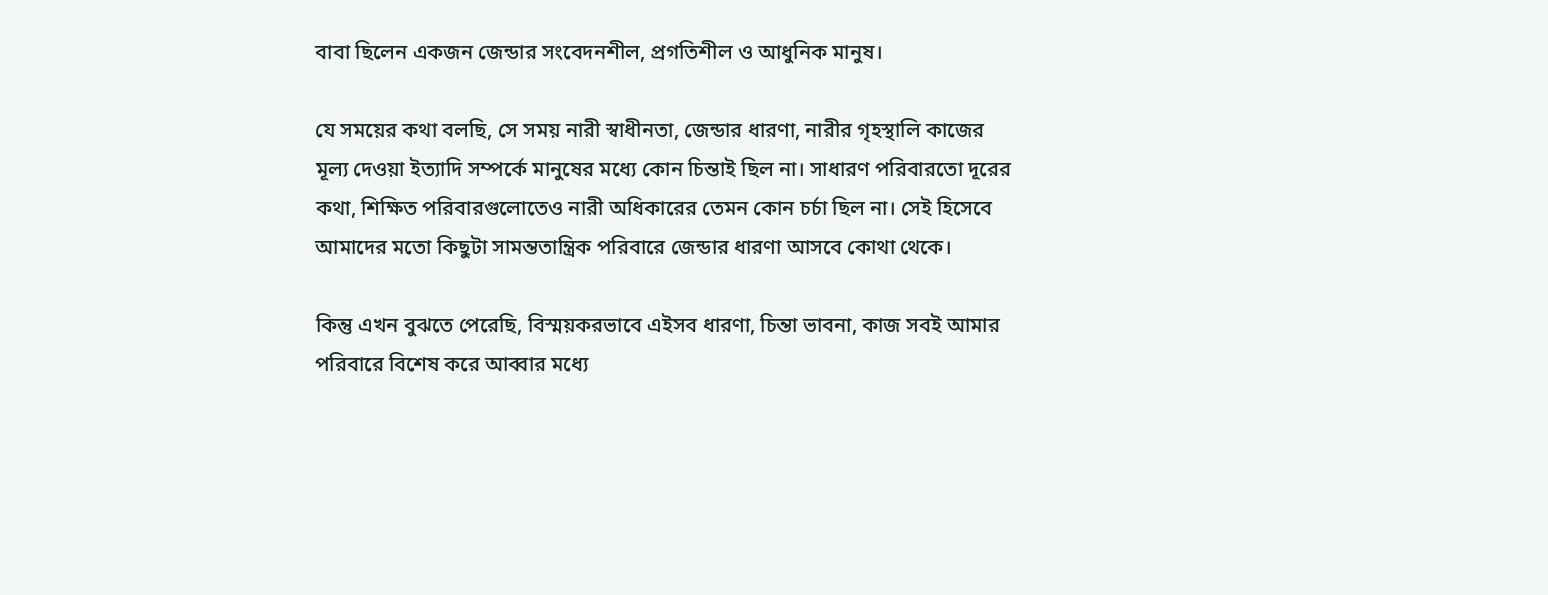বাবা ছিলেন একজন জেন্ডার সংবেদনশীল, প্রগতিশীল ও আধুনিক মানুষ।

যে সময়ের কথা বলছি, সে সময় নারী স্বাধীনতা, জেন্ডার ধারণা, নারীর গৃহস্থালি কাজের মূল্য দেওয়া ইত্যাদি সম্পর্কে মানুষের মধ্যে কোন চিন্তাই ছিল না। সাধারণ পরিবারতো দূরের কথা, শিক্ষিত পরিবারগুলোতেও নারী অধিকারের তেমন কোন চর্চা ছিল না। সেই হিসেবে আমাদের মতো কিছুটা সামন্ততান্ত্রিক পরিবারে জেন্ডার ধারণা আসবে কোথা থেকে।

কিন্তু এখন বুঝতে পেরেছি, বিস্ময়করভাবে এইসব ধারণা, চিন্তা ভাবনা, কাজ সবই আমার পরিবারে বিশেষ করে আব্বার মধ্যে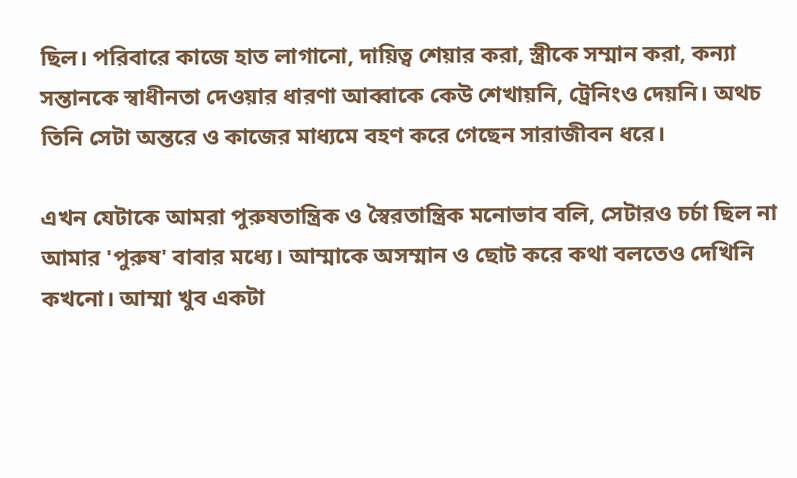ছিল। পরিবারে কাজে হাত লাগানো, দায়িত্ব শেয়ার করা, স্ত্রীকে সম্মান করা, কন্যা সন্তানকে স্বাধীনতা দেওয়ার ধারণা আব্বাকে কেউ শেখায়নি, ট্রেনিংও দেয়নি। অথচ তিনি সেটা অন্তরে ও কাজের মাধ্যমে বহণ করে গেছেন সারাজীবন ধরে।

এখন যেটাকে আমরা পুরুষতান্ত্রিক ও স্বৈরতান্ত্রিক মনোভাব বলি, সেটারও চর্চা ছিল না আমার 'পুরুষ' বাবার মধ্যে। আম্মাকে অসম্মান ও ছোট করে কথা বলতেও দেখিনি কখনো। আম্মা খুব একটা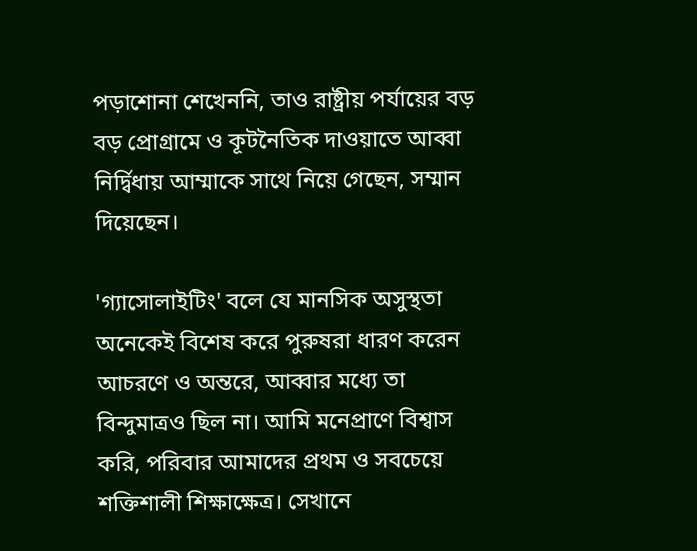পড়াশোনা শেখেননি, তাও রাষ্ট্রীয় পর্যায়ের বড় বড় প্রোগ্রামে ও কূটনৈতিক দাওয়াতে আব্বা নির্দ্বিধায় আম্মাকে সাথে নিয়ে গেছেন, সম্মান দিয়েছেন।

'গ্যাসোলাইটিং' বলে যে মানসিক অসুস্থতা অনেকেই বিশেষ করে পুরুষরা ধারণ করেন আচরণে ও অন্তরে, আব্বার মধ্যে তা বিন্দুমাত্রও ছিল না। আমি মনেপ্রাণে বিশ্বাস করি, পরিবার আমাদের প্রথম ও সবচেয়ে শক্তিশালী শিক্ষাক্ষেত্র। সেখানে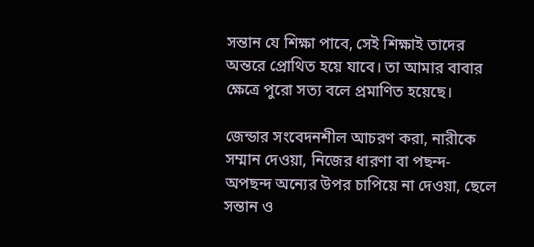সন্তান যে শিক্ষা পাবে, সেই শিক্ষাই তাদের অন্তরে প্রোথিত হয়ে যাবে। তা আমার বাবার ক্ষেত্রে পুরো সত্য বলে প্রমাণিত হয়েছে।

জেন্ডার সংবেদনশীল আচরণ করা, নারীকে সম্মান দেওয়া, নিজের ধারণা বা পছন্দ-অপছন্দ অন্যের উপর চাপিয়ে না দেওয়া, ছেলে সন্তান ও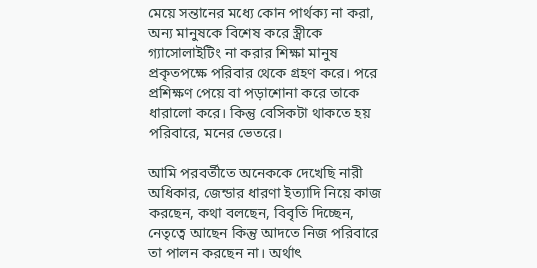মেয়ে সন্তানের মধ্যে কোন পার্থক্য না করা, অন্য মানুষকে বিশেষ করে স্ত্রীকে গ্যাসোলাইটিং না করার শিক্ষা মানুষ প্রকৃতপক্ষে পরিবার থেকে গ্রহণ করে। পরে প্রশিক্ষণ পেয়ে বা পড়াশোনা করে তাকে ধারালো করে। কিন্তু বেসিকটা থাকতে হয় পরিবারে, মনের ভেতরে।

আমি পরবর্তীতে অনেককে দেখেছি নারী অধিকার, জেন্ডার ধারণা ইত্যাদি নিয়ে কাজ করছেন, কথা বলছেন, বিবৃতি দিচ্ছেন, নেতৃত্বে আছেন কিন্তু আদতে নিজ পরিবারে তা পালন করছেন না। অর্থাৎ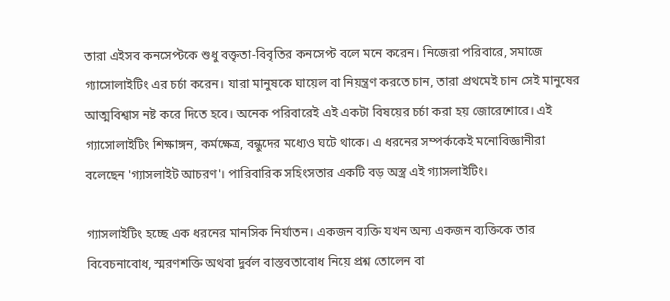তারা এইসব কনসেপ্টকে শুধু বক্তৃতা-বিবৃতির কনসেপ্ট বলে মনে করেন। নিজেরা পরিবারে, সমাজে গ্যাসোলাইটিং এর চর্চা করেন। যারা মানুষকে ঘায়েল বা নিয়ন্ত্রণ করতে চান, তারা প্রথমেই চান সেই মানুষের আত্মবিশ্বাস নষ্ট করে দিতে হবে। অনেক পরিবারেই এই একটা বিষয়ের চর্চা করা হয় জোরেশোরে। এই গ্যাসোলাইটিং শিক্ষাঙ্গন, কর্মক্ষেত্র, বন্ধুদের মধ্যেও ঘটে থাকে। এ ধরনের সম্পর্ককেই মনোবিজ্ঞানীরা বলেছেন 'গ্যাসলাইট আচরণ'। পারিবারিক সহিংসতার একটি বড় অস্ত্র এই গ্যাসলাইটিং।

গ্যাসলাইটিং হচ্ছে এক ধরনের মানসিক নির্যাতন। একজন ব্যক্তি যখন অন্য একজন ব্যক্তিকে তার বিবেচনাবোধ, স্মরণশক্তি অথবা দুর্বল বাস্তবতাবোধ নিয়ে প্রশ্ন তোলেন বা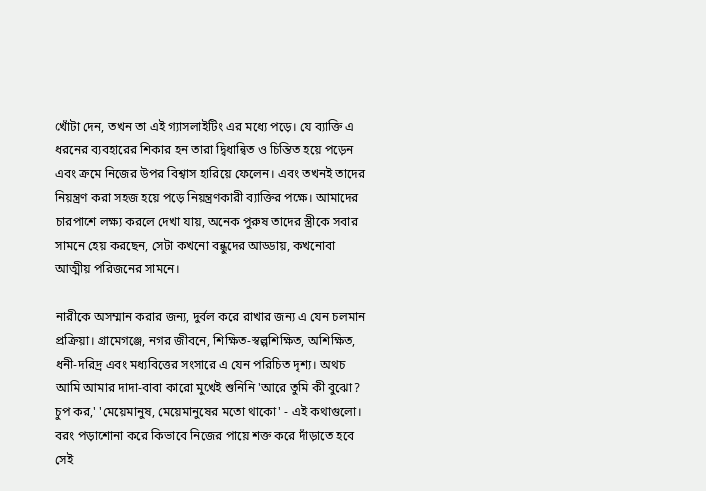খোঁটা দেন, তখন তা এই গ্যাসলাইটিং এর মধ্যে পড়ে। যে ব্যাক্তি এ ধরনের ব্যবহারের শিকার হন তারা দ্বিধান্বিত ও চিন্তিত হয়ে পড়েন এবং ক্রমে নিজের উপর বিশ্বাস হারিয়ে ফেলেন। এবং তখনই তাদের নিয়ন্ত্রণ করা সহজ হয়ে পড়ে নিয়ন্ত্রণকারী ব্যাক্তির পক্ষে। আমাদের চারপাশে লক্ষ্য করলে দেখা যায়, অনেক পুরুষ তাদের স্ত্রীকে সবার সামনে হেয় করছেন, সেটা কখনো বন্ধুদের আড্ডায়, কখনোবা আত্মীয় পরিজনের সামনে।

নারীকে অসম্মান করার জন্য, দুর্বল করে রাখার জন্য এ যেন চলমান প্রক্রিয়া। গ্রামেগঞ্জে, নগর জীবনে, শিক্ষিত-স্বল্পশিক্ষিত, অশিক্ষিত, ধনী-দরিদ্র এবং মধ্যবিত্তের সংসারে এ যেন পরিচিত দৃশ্য। অথচ আমি আমার দাদা-বাবা কারো মুখেই শুনিনি 'আরে তুমি কী বুঝো? চুপ কর,' 'মেয়েমানুষ, মেয়েমানুষের মতো থাকো' - এই কথাগুলো। বরং পড়াশোনা করে কিভাবে নিজের পায়ে শক্ত করে দাঁড়াতে হবে সেই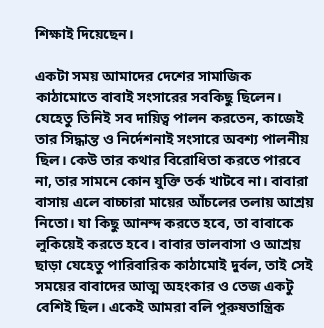শিক্ষাই দিয়েছেন।

একটা সময় আমাদের দেশের সামাজিক কাঠামোতে বাবাই সংসারের সবকিছু ছিলেন। যেহেতু তিনিই সব দায়িত্ব পালন করতেন, কাজেই তার সিদ্ধান্ত ও নির্দেশনাই সংসারে অবশ্য পালনীয় ছিল। কেউ তার কথার বিরোধিতা করতে পারবে না, তার সামনে কোন যুক্তি তর্ক খাটবে না। বাবারা বাসায় এলে বাচ্চারা মায়ের আঁচলের তলায় আশ্রয় নিতো। যা কিছু আনন্দ করতে হবে, তা বাবাকে লুকিয়েই করতে হবে। বাবার ভালবাসা ও আশ্রয় ছাড়া যেহেতু পারিবারিক কাঠামোই দুর্বল, তাই সেই সময়ের বাবাদের আত্ম অহংকার ও তেজ একটু বেশিই ছিল। একেই আমরা বলি পুরুষতান্ত্রিক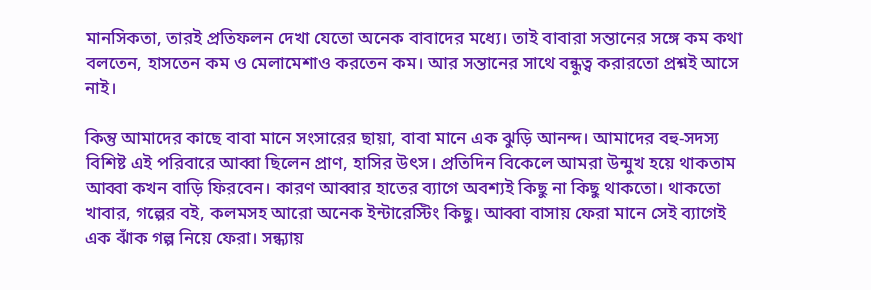মানসিকতা, তারই প্রতিফলন দেখা যেতো অনেক বাবাদের মধ্যে। তাই বাবারা সন্তানের সঙ্গে কম কথা বলতেন, হাসতেন কম ও মেলামেশাও করতেন কম। আর সন্তানের সাথে বন্ধুত্ব করারতো প্রশ্নই আসে নাই।

কিন্তু আমাদের কাছে বাবা মানে সংসারের ছায়া, বাবা মানে এক ঝুড়ি আনন্দ। আমাদের বহু-সদস্য বিশিষ্ট এই পরিবারে আব্বা ছিলেন প্রাণ, হাসির উৎস। প্রতিদিন বিকেলে আমরা উন্মুখ হয়ে থাকতাম আব্বা কখন বাড়ি ফিরবেন। কারণ আব্বার হাতের ব্যাগে অবশ্যই কিছু না কিছু থাকতো। থাকতো খাবার, গল্পের বই, কলমসহ আরো অনেক ইন্টারেস্টিং কিছু। আব্বা বাসায় ফেরা মানে সেই ব্যাগেই এক ঝাঁক গল্প নিয়ে ফেরা। সন্ধ্যায়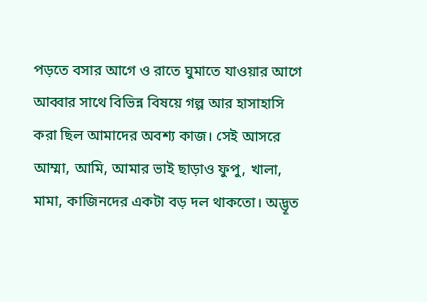পড়তে বসার আগে ও রাতে ঘুমাতে যাওয়ার আগে আব্বার সাথে বিভিন্ন বিষয়ে গল্প আর হাসাহাসি করা ছিল আমাদের অবশ্য কাজ। সেই আসরে আম্মা, আমি, আমার ভাই ছাড়াও ফুপু, খালা, মামা, কাজিনদের একটা বড় দল থাকতো। অদ্ভূত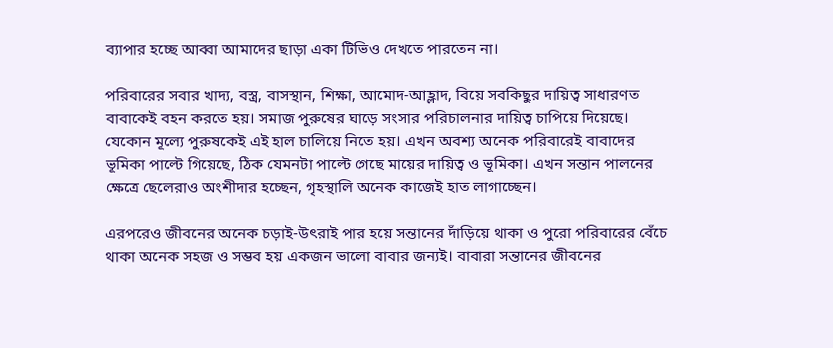ব্যাপার হচ্ছে আব্বা আমাদের ছাড়া একা টিভিও দেখতে পারতেন না।

পরিবারের সবার খাদ্য, বস্ত্র, বাসস্থান, শিক্ষা, আমোদ-আহ্লাদ, বিয়ে সবকিছুর দায়িত্ব সাধারণত বাবাকেই বহন করতে হয়। সমাজ পুরুষের ঘাড়ে সংসার পরিচালনার দায়িত্ব চাপিয়ে দিয়েছে। যেকোন মূল্যে পুরুষকেই এই হাল চালিয়ে নিতে হয়। এখন অবশ্য অনেক পরিবারেই বাবাদের ভূমিকা পাল্টে গিয়েছে, ঠিক যেমনটা পাল্টে গেছে মায়ের দায়িত্ব ও ভূমিকা। এখন সন্তান পালনের ক্ষেত্রে ছেলেরাও অংশীদার হচ্ছেন, গৃহস্থালি অনেক কাজেই হাত লাগাচ্ছেন।

এরপরেও জীবনের অনেক চড়াই-উৎরাই পার হয়ে সন্তানের দাঁড়িয়ে থাকা ও পুরো পরিবারের বেঁচে থাকা অনেক সহজ ও সম্ভব হয় একজন ভালো বাবার জন্যই। বাবারা সন্তানের জীবনের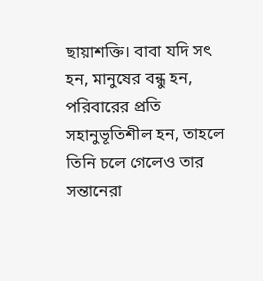ছায়াশক্তি। বাবা যদি সৎ হন, মানুষের বন্ধু হন, পরিবারের প্রতি সহানুভূতিশীল হন, তাহলে তিনি চলে গেলেও তার সন্তানেরা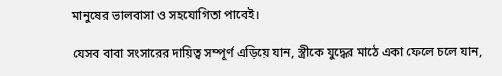মানুষের ভালবাসা ও সহযোগিতা পাবেই।

যেসব বাবা সংসারের দায়িত্ব সম্পূর্ণ এড়িয়ে যান, স্ত্রীকে যুদ্ধের মাঠে একা ফেলে চলে যান,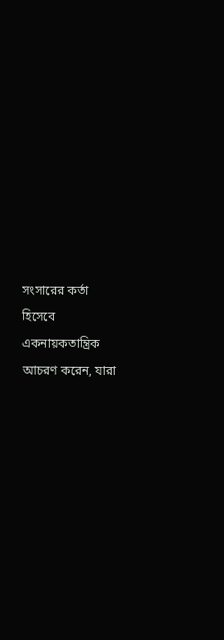সংসারের কর্তা হিসেবে একনায়কতান্ত্রিক আচরণ করেন, যারা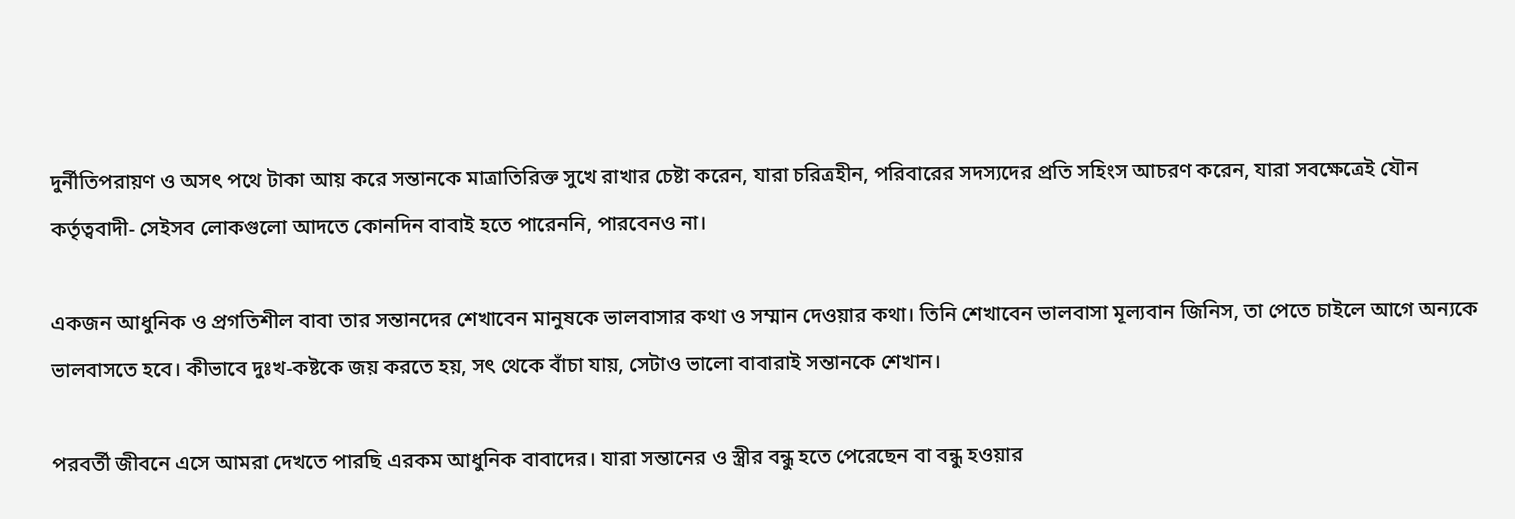দুর্নীতিপরায়ণ ও অসৎ পথে টাকা আয় করে সন্তানকে মাত্রাতিরিক্ত সুখে রাখার চেষ্টা করেন, যারা চরিত্রহীন, পরিবারের সদস্যদের প্রতি সহিংস আচরণ করেন, যারা সবক্ষেত্রেই যৌন কর্তৃত্ববাদী- সেইসব লোকগুলো আদতে কোনদিন বাবাই হতে পারেননি, পারবেনও না।

একজন আধুনিক ও প্রগতিশীল বাবা তার সন্তানদের শেখাবেন মানুষকে ভালবাসার কথা ও সম্মান দেওয়ার কথা। তিনি শেখাবেন ভালবাসা মূল্যবান জিনিস, তা পেতে চাইলে আগে অন্যকে ভালবাসতে হবে। কীভাবে দুঃখ-কষ্টকে জয় করতে হয়, সৎ থেকে বাঁচা যায়, সেটাও ভালো বাবারাই সন্তানকে শেখান।

পরবর্তী জীবনে এসে আমরা দেখতে পারছি এরকম আধুনিক বাবাদের। যারা সন্তানের ও স্ত্রীর বন্ধু হতে পেরেছেন বা বন্ধু হওয়ার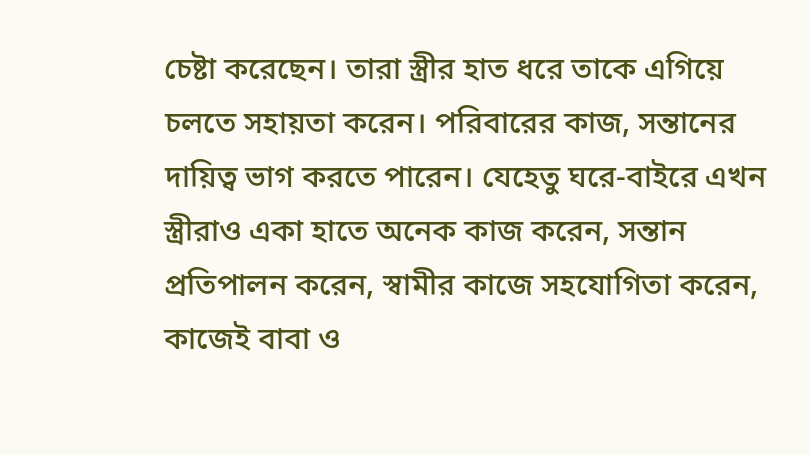চেষ্টা করেছেন। তারা স্ত্রীর হাত ধরে তাকে এগিয়ে চলতে সহায়তা করেন। পরিবারের কাজ, সন্তানের দায়িত্ব ভাগ করতে পারেন। যেহেতু ঘরে-বাইরে এখন স্ত্রীরাও একা হাতে অনেক কাজ করেন, সন্তান প্রতিপালন করেন, স্বামীর কাজে সহযোগিতা করেন, কাজেই বাবা ও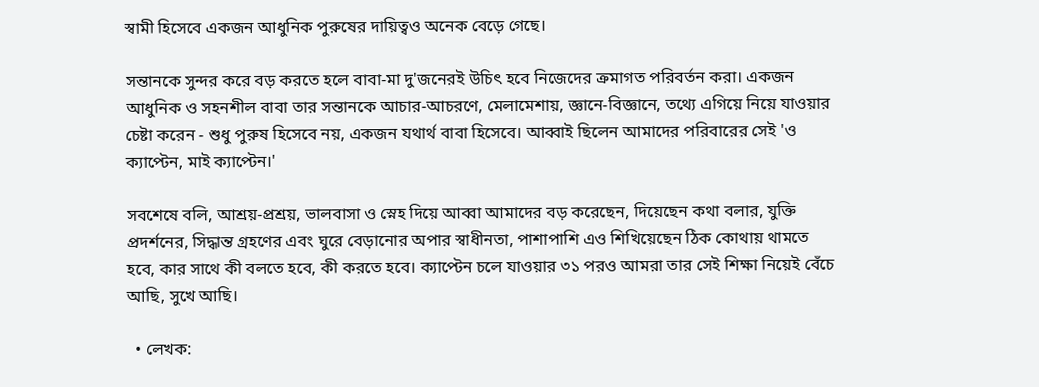স্বামী হিসেবে একজন আধুনিক পুরুষের দায়িত্বও অনেক বেড়ে গেছে।

সন্তানকে সুন্দর করে বড় করতে হলে বাবা-মা দু'জনেরই উচিৎ হবে নিজেদের ক্রমাগত পরিবর্তন করা। একজন আধুনিক ও সহনশীল বাবা তার সন্তানকে আচার-আচরণে, মেলামেশায়, জ্ঞানে-বিজ্ঞানে, তথ্যে এগিয়ে নিয়ে যাওয়ার চেষ্টা করেন - শুধু পুরুষ হিসেবে নয়, একজন যথার্থ বাবা হিসেবে। আব্বাই ছিলেন আমাদের পরিবারের সেই 'ও ক্যাপ্টেন, মাই ক্যাপ্টেন।'

সবশেষে বলি, আশ্রয়-প্রশ্রয়, ভালবাসা ও স্নেহ দিয়ে আব্বা আমাদের বড় করেছেন, দিয়েছেন কথা বলার, যুক্তি প্রদর্শনের, সিদ্ধান্ত গ্রহণের এবং ঘুরে বেড়ানোর অপার স্বাধীনতা, পাশাপাশি এও শিখিয়েছেন ঠিক কোথায় থামতে হবে, কার সাথে কী বলতে হবে, কী করতে হবে। ক্যাপ্টেন চলে যাওয়ার ৩১ পরও আমরা তার সেই শিক্ষা নিয়েই বেঁচে আছি, সুখে আছি।

  • লেখক: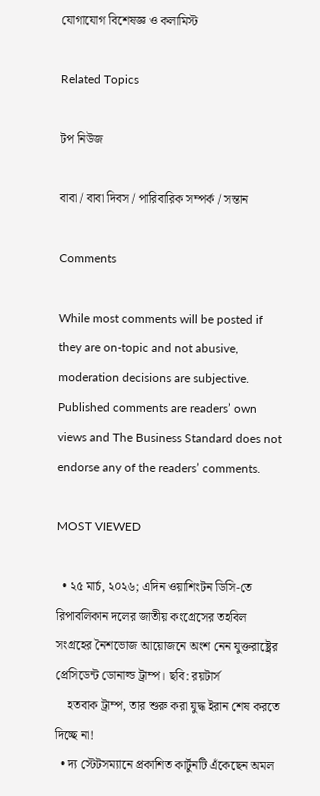যোগাযোগ বিশেষজ্ঞ ও কলামিস্ট

Related Topics

টপ নিউজ

বাবা / বাবা দিবস / পারিবারিক সম্পর্ক / সন্তান

Comments

While most comments will be posted if they are on-topic and not abusive, moderation decisions are subjective. Published comments are readers’ own views and The Business Standard does not endorse any of the readers’ comments.

MOST VIEWED

  • ২৫ মার্চ, ২০২৬; এদিন ওয়াশিংটন ডিসি-তে রিপাবলিকান দলের জাতীয় কংগ্রেসের তহবিল সংগ্রহের নৈশভোজ আয়োজনে অংশ নেন যুক্তরাষ্ট্রের প্রেসিডেন্ট ডোনাল্ড ট্রাম্প। ছবি: রয়টার্স
    হতবাক ট্রাম্প, তার শুরু করা যুদ্ধ ইরান শেষ করতে দিচ্ছে না!
  • দ্য স্টেটসম্যানে প্রকাশিত কার্টুনটি এঁকেছেন অমল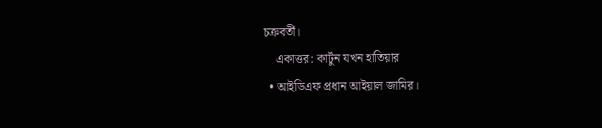চক্রবর্তী।
    একাত্তর: কার্টুন যখন হাতিয়ার
  • আইডিএফ প্রধান আইয়াল জামির।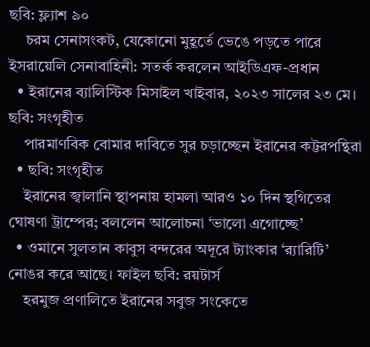ছবি: ফ্ল্যাশ ৯০
    চরম সেনাসংকট, যেকোনো মুহূর্তে ভেঙে পড়তে পারে ইসরায়েলি সেনাবাহিনী: সতর্ক করলেন আইডিএফ-প্রধান
  • ইরানের ব্যালিস্টিক মিসাইল খাইবার, ২০২৩ সালের ২৩ মে। ছবি: সংগৃহীত
    পারমাণবিক বোমার দাবিতে সুর চড়াচ্ছেন ইরানের কট্টরপন্থিরা
  • ছবি: সংগৃহীত
    ইরানের জ্বালানি স্থাপনায় হামলা আরও ১০ দিন স্থগিতের ঘোষণা ট্রাম্পের; বললেন আলোচনা ‘ভালো এগোচ্ছে’
  • ওমানে সুলতান কাবুস বন্দরের অদূরে ট্যাংকার ‘র‍্যারিটি’ নোঙর করে আছে। ফাইল ছবি: রয়টার্স
    হরমুজ প্রণালিতে ইরানের সবুজ সংকেতে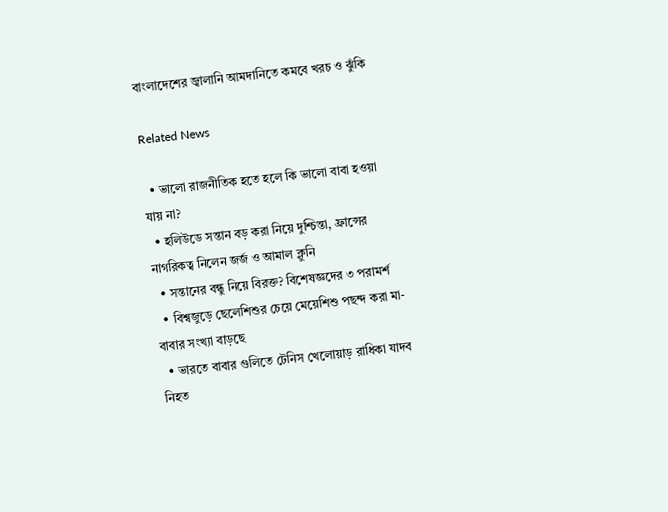বাংলাদেশের জ্বালানি আমদানিতে কমবে খরচ ও ঝুঁকি

Related News

  • ভালো রাজনীতিক হতে হলে কি ভালো বাবা হওয়া যায় না?
  • হলিউডে সন্তান বড় করা নিয়ে দুশ্চিন্তা, ফ্রান্সের নাগরিকত্ব নিলেন জর্জ ও আমাল ক্লুনি
  • সন্তানের বন্ধু নিয়ে বিরক্ত? বিশেষজ্ঞদের ৩ পরামর্শ
  • বিশ্বজুড়ে ছেলেশিশুর চেয়ে মেয়েশিশু পছন্দ করা মা-বাবার সংখ্যা বাড়ছে
  • ভারতে বাবার গুলিতে টেনিস খেলোয়াড় রাধিকা যাদব নিহত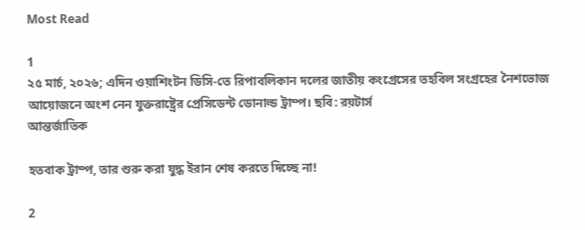Most Read

1
২৫ মার্চ, ২০২৬; এদিন ওয়াশিংটন ডিসি-তে রিপাবলিকান দলের জাতীয় কংগ্রেসের তহবিল সংগ্রহের নৈশভোজ আয়োজনে অংশ নেন যুক্তরাষ্ট্রের প্রেসিডেন্ট ডোনাল্ড ট্রাম্প। ছবি: রয়টার্স
আন্তর্জাতিক

হতবাক ট্রাম্প, তার শুরু করা যুদ্ধ ইরান শেষ করতে দিচ্ছে না!

2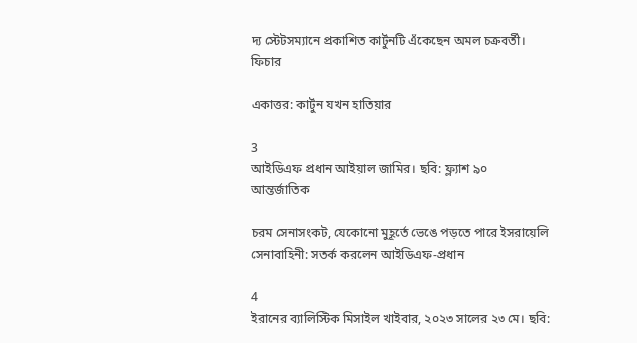দ্য স্টেটসম্যানে প্রকাশিত কার্টুনটি এঁকেছেন অমল চক্রবর্তী।
ফিচার

একাত্তর: কার্টুন যখন হাতিয়ার

3
আইডিএফ প্রধান আইয়াল জামির। ছবি: ফ্ল্যাশ ৯০
আন্তর্জাতিক

চরম সেনাসংকট, যেকোনো মুহূর্তে ভেঙে পড়তে পারে ইসরায়েলি সেনাবাহিনী: সতর্ক করলেন আইডিএফ-প্রধান

4
ইরানের ব্যালিস্টিক মিসাইল খাইবার, ২০২৩ সালের ২৩ মে। ছবি: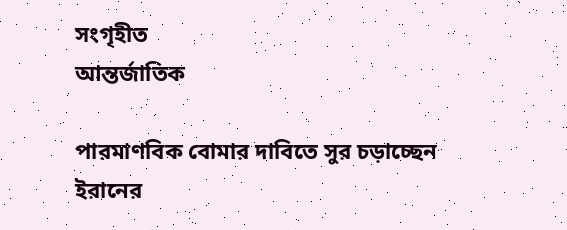সংগৃহীত
আন্তর্জাতিক

পারমাণবিক বোমার দাবিতে সুর চড়াচ্ছেন ইরানের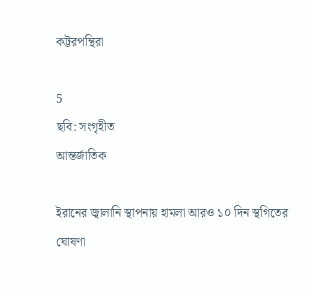কট্টরপন্থিরা

5
ছবি: সংগৃহীত
আন্তর্জাতিক

ইরানের জ্বালানি স্থাপনায় হামলা আরও ১০ দিন স্থগিতের ঘোষণা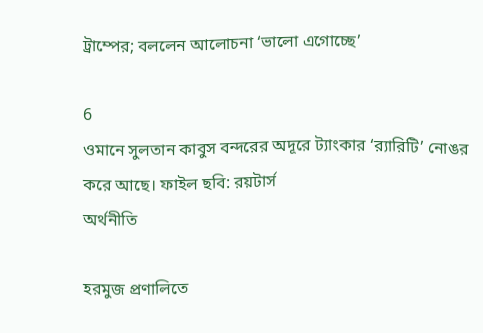ট্রাম্পের; বললেন আলোচনা ‘ভালো এগোচ্ছে’

6
ওমানে সুলতান কাবুস বন্দরের অদূরে ট্যাংকার ‘র‍্যারিটি’ নোঙর করে আছে। ফাইল ছবি: রয়টার্স
অর্থনীতি

হরমুজ প্রণালিতে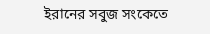ইরানের সবুজ সংকেতে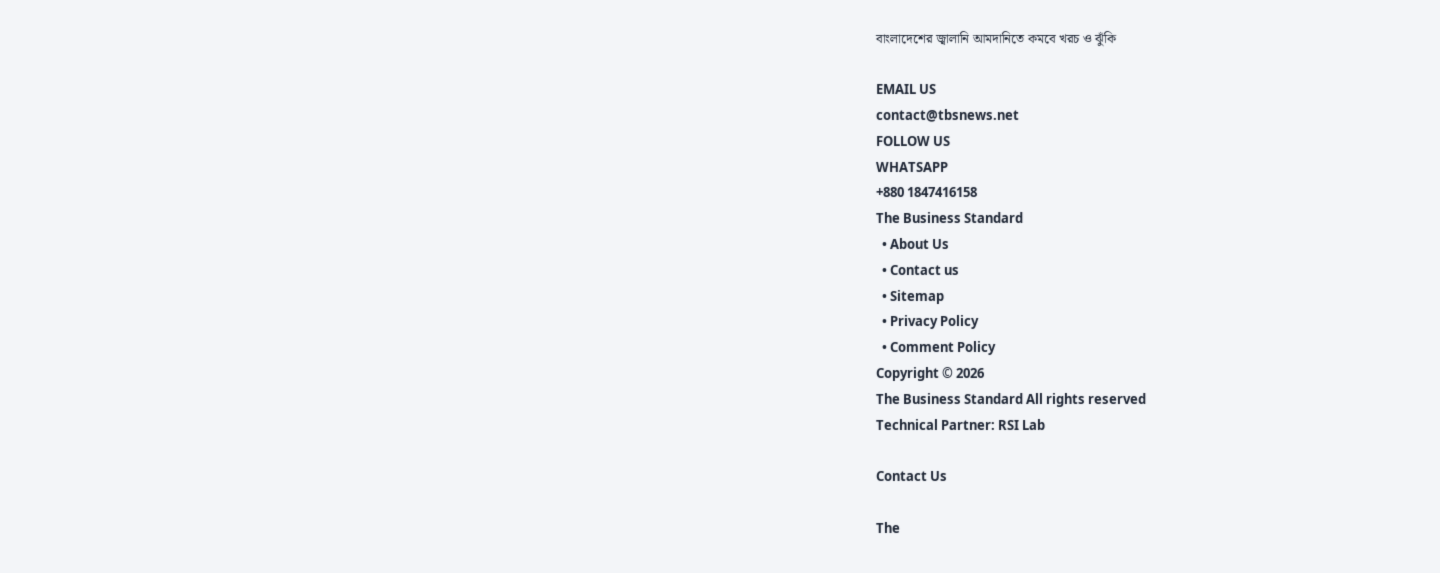বাংলাদেশের জ্বালানি আমদানিতে কমবে খরচ ও ঝুঁকি

EMAIL US
contact@tbsnews.net
FOLLOW US
WHATSAPP
+880 1847416158
The Business Standard
  • About Us
  • Contact us
  • Sitemap
  • Privacy Policy
  • Comment Policy
Copyright © 2026
The Business Standard All rights reserved
Technical Partner: RSI Lab

Contact Us

The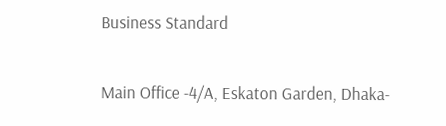Business Standard

Main Office -4/A, Eskaton Garden, Dhaka-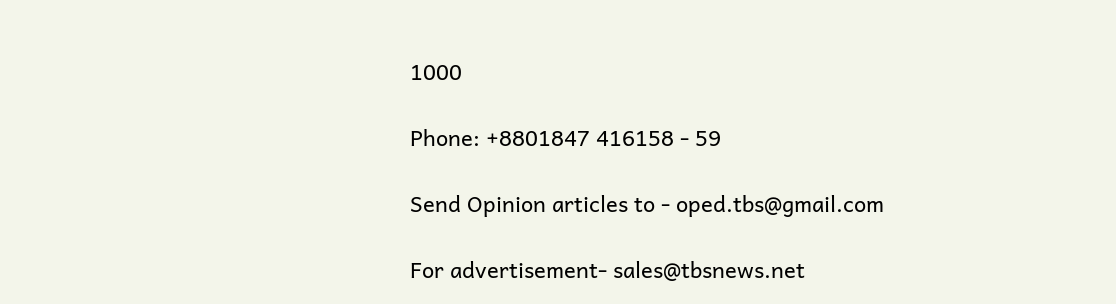1000

Phone: +8801847 416158 - 59

Send Opinion articles to - oped.tbs@gmail.com

For advertisement- sales@tbsnews.net